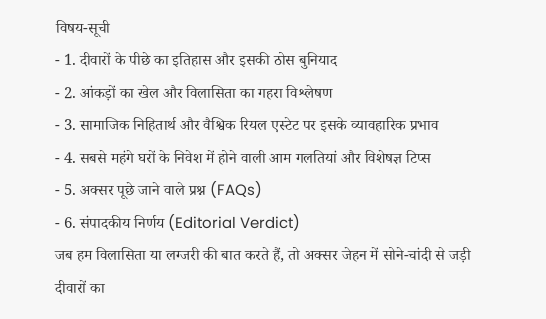विषय-सूची
- 1. दीवारों के पीछे का इतिहास और इसकी ठोस बुनियाद
- 2. आंकड़ों का खेल और विलासिता का गहरा विश्लेषण
- 3. सामाजिक निहितार्थ और वैश्विक रियल एस्टेट पर इसके व्यावहारिक प्रभाव
- 4. सबसे महंगे घरों के निवेश में होने वाली आम गलतियां और विशेषज्ञ टिप्स
- 5. अक्सर पूछे जाने वाले प्रश्न (FAQs)
- 6. संपादकीय निर्णय (Editorial Verdict)
जब हम विलासिता या लग्जरी की बात करते हैं, तो अक्सर जेहन में सोने-चांदी से जड़ी दीवारों का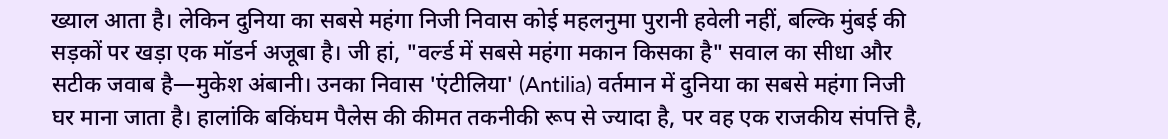ख्याल आता है। लेकिन दुनिया का सबसे महंगा निजी निवास कोई महलनुमा पुरानी हवेली नहीं, बल्कि मुंबई की सड़कों पर खड़ा एक मॉडर्न अजूबा है। जी हां, "वर्ल्ड में सबसे महंगा मकान किसका है" सवाल का सीधा और सटीक जवाब है—मुकेश अंबानी। उनका निवास 'एंटीलिया' (Antilia) वर्तमान में दुनिया का सबसे महंगा निजी घर माना जाता है। हालांकि बकिंघम पैलेस की कीमत तकनीकी रूप से ज्यादा है, पर वह एक राजकीय संपत्ति है,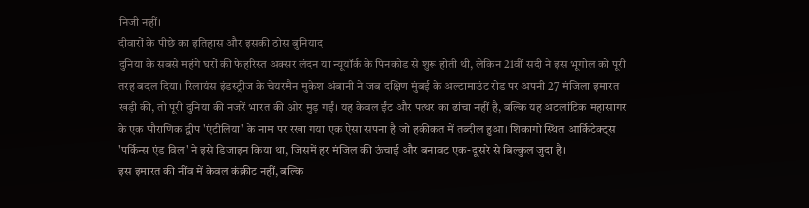निजी नहीं।
दीवारों के पीछे का इतिहास और इसकी ठोस बुनियाद
दुनिया के सबसे महंगे घरों की फेहरिस्त अक्सर लंदन या न्यूयॉर्क के पिनकोड से शुरू होती थी, लेकिन 21वीं सदी ने इस भूगोल को पूरी तरह बदल दिया। रिलायंस इंडस्ट्रीज के चेयरमैन मुकेश अंबानी ने जब दक्षिण मुंबई के अल्टामाउंट रोड पर अपनी 27 मंजिला इमारत खड़ी की, तो पूरी दुनिया की नजरें भारत की ओर मुड़ गईं। यह केवल ईंट और पत्थर का ढांचा नहीं है, बल्कि यह अटलांटिक महासागर के एक पौराणिक द्वीप 'एंटीलिया' के नाम पर रखा गया एक ऐसा सपना है जो हकीकत में तब्दील हुआ। शिकागो स्थित आर्किटेक्ट्स 'पर्किन्स एंड विल' ने इसे डिजाइन किया था, जिसमें हर मंजिल की ऊंचाई और बनावट एक-दूसरे से बिल्कुल जुदा है।
इस इमारत की नींव में केवल कंक्रीट नहीं, बल्कि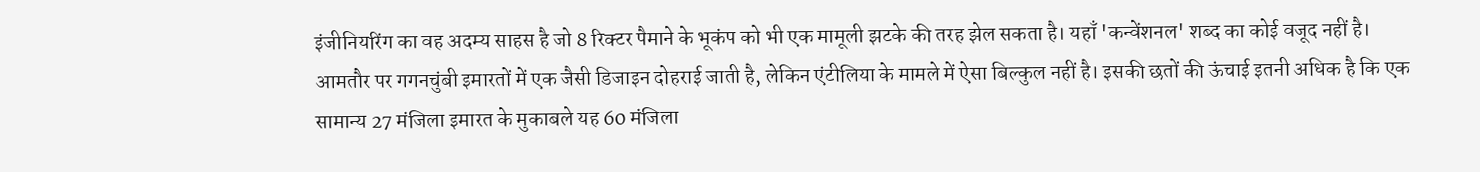इंजीनियरिंग का वह अदम्य साहस है जो 8 रिक्टर पैमाने के भूकंप को भी एक मामूली झटके की तरह झेल सकता है। यहाँ 'कन्वेंशनल' शब्द का कोई वजूद नहीं है। आमतौर पर गगनचुंबी इमारतों में एक जैसी डिजाइन दोहराई जाती है, लेकिन एंटीलिया के मामले में ऐसा बिल्कुल नहीं है। इसकी छतों की ऊंचाई इतनी अधिक है कि एक सामान्य 27 मंजिला इमारत के मुकाबले यह 60 मंजिला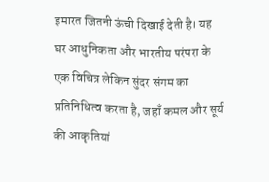इमारत जितनी ऊंची दिखाई देती है। यह घर आधुनिकता और भारतीय परंपरा के एक विचित्र लेकिन सुंदर संगम का प्रतिनिधित्व करता है, जहाँ कमल और सूर्य की आकृतियां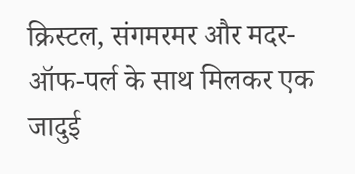क्रिस्टल, संगमरमर और मदर-ऑफ-पर्ल के साथ मिलकर एक जादुई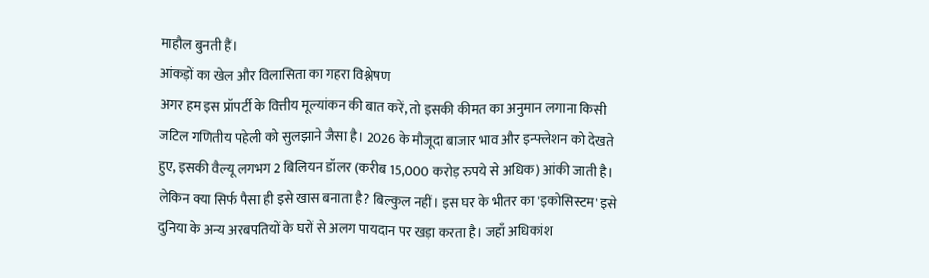माहौल बुनती हैं।
आंकड़ों का खेल और विलासिता का गहरा विश्लेषण
अगर हम इस प्रॉपर्टी के वित्तीय मूल्यांकन की बात करें, तो इसकी कीमत का अनुमान लगाना किसी जटिल गणितीय पहेली को सुलझाने जैसा है। 2026 के मौजूदा बाजार भाव और इन्फ्लेशन को देखते हुए, इसकी वैल्यू लगभग 2 बिलियन डॉलर (करीब 15,000 करोड़ रुपये से अधिक) आंकी जाती है। लेकिन क्या सिर्फ पैसा ही इसे खास बनाता है? बिल्कुल नहीं। इस घर के भीतर का 'इकोसिस्टम' इसे दुनिया के अन्य अरबपतियों के घरों से अलग पायदान पर खड़ा करता है। जहाँ अधिकांश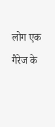लोग एक गैरेज के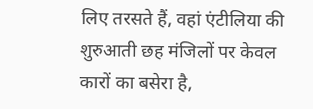लिए तरसते हैं, वहां एंटीलिया की शुरुआती छह मंजिलों पर केवल कारों का बसेरा है,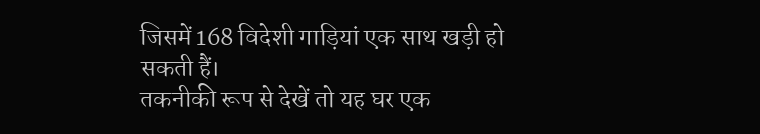जिसमें 168 विदेशी गाड़ियां एक साथ खड़ी हो सकती हैं।
तकनीकी रूप से देखें तो यह घर एक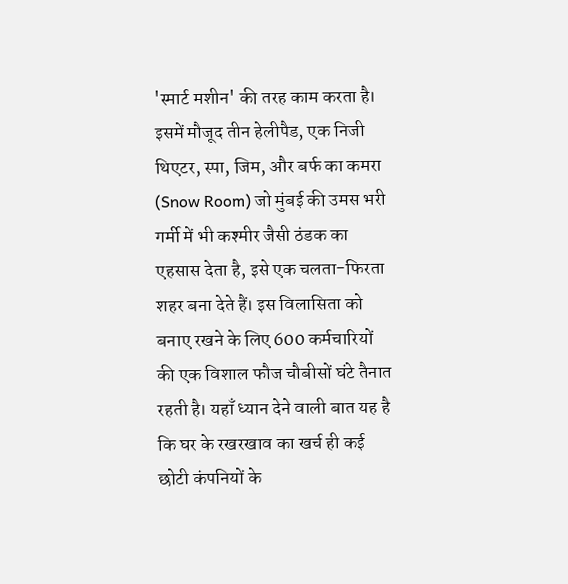'स्मार्ट मशीन' की तरह काम करता है। इसमें मौजूद तीन हेलीपैड, एक निजी थिएटर, स्पा, जिम, और बर्फ का कमरा (Snow Room) जो मुंबई की उमस भरी गर्मी में भी कश्मीर जैसी ठंडक का एहसास देता है, इसे एक चलता-फिरता शहर बना देते हैं। इस विलासिता को बनाए रखने के लिए 600 कर्मचारियों की एक विशाल फौज चौबीसों घंटे तैनात रहती है। यहाँ ध्यान देने वाली बात यह है कि घर के रखरखाव का खर्च ही कई छोटी कंपनियों के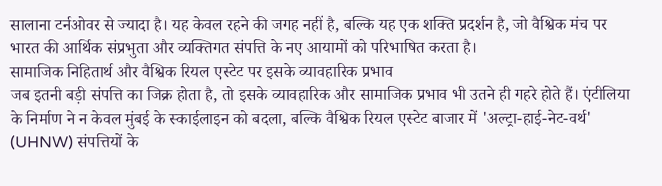सालाना टर्नओवर से ज्यादा है। यह केवल रहने की जगह नहीं है, बल्कि यह एक शक्ति प्रदर्शन है, जो वैश्विक मंच पर भारत की आर्थिक संप्रभुता और व्यक्तिगत संपत्ति के नए आयामों को परिभाषित करता है।
सामाजिक निहितार्थ और वैश्विक रियल एस्टेट पर इसके व्यावहारिक प्रभाव
जब इतनी बड़ी संपत्ति का जिक्र होता है, तो इसके व्यावहारिक और सामाजिक प्रभाव भी उतने ही गहरे होते हैं। एंटीलिया के निर्माण ने न केवल मुंबई के स्काईलाइन को बदला, बल्कि वैश्विक रियल एस्टेट बाजार में 'अल्ट्रा-हाई-नेट-वर्थ' (UHNW) संपत्तियों के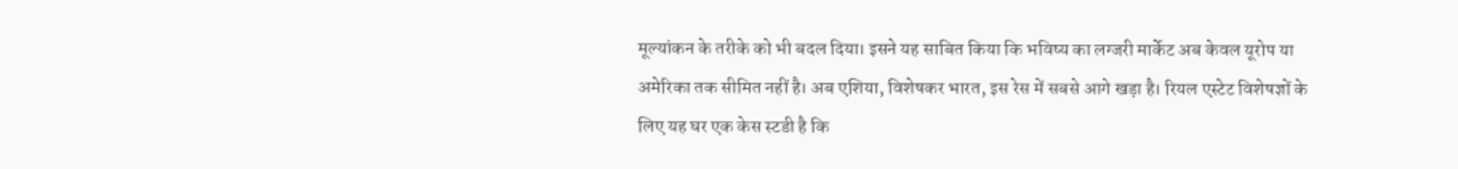मूल्यांकन के तरीके को भी बदल दिया। इसने यह साबित किया कि भविष्य का लग्जरी मार्केट अब केवल यूरोप या अमेरिका तक सीमित नहीं है। अब एशिया, विशेषकर भारत, इस रेस में सबसे आगे खड़ा है। रियल एस्टेट विशेषज्ञों के लिए यह घर एक केस स्टडी है कि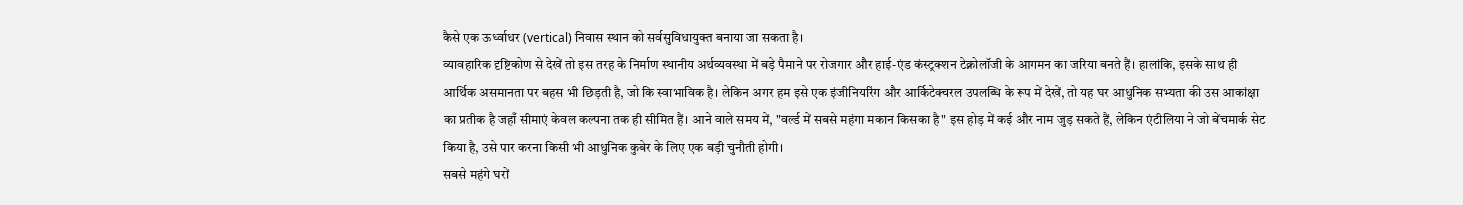कैसे एक ऊर्ध्वाधर (vertical) निवास स्थान को सर्वसुविधायुक्त बनाया जा सकता है।
व्यावहारिक दृष्टिकोण से देखें तो इस तरह के निर्माण स्थानीय अर्थव्यवस्था में बड़े पैमाने पर रोजगार और हाई-एंड कंस्ट्रक्शन टेक्नोलॉजी के आगमन का जरिया बनते हैं। हालांकि, इसके साथ ही आर्थिक असमानता पर बहस भी छिड़ती है, जो कि स्वाभाविक है। लेकिन अगर हम इसे एक इंजीनियरिंग और आर्किटेक्चरल उपलब्धि के रूप में देखें, तो यह घर आधुनिक सभ्यता की उस आकांक्षा का प्रतीक है जहाँ सीमाएं केवल कल्पना तक ही सीमित हैं। आने वाले समय में, "वर्ल्ड में सबसे महंगा मकान किसका है" इस होड़ में कई और नाम जुड़ सकते हैं, लेकिन एंटीलिया ने जो बेंचमार्क सेट किया है, उसे पार करना किसी भी आधुनिक कुबेर के लिए एक बड़ी चुनौती होगी।
सबसे महंगे घरों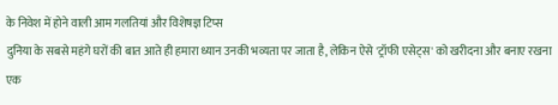के निवेश में होने वाली आम गलतियां और विशेषज्ञ टिप्स
दुनिया के सबसे महंगे घरों की बात आते ही हमारा ध्यान उनकी भव्यता पर जाता है, लेकिन ऐसे 'ट्रॉफी एसेट्स' को खरीदना और बनाए रखना एक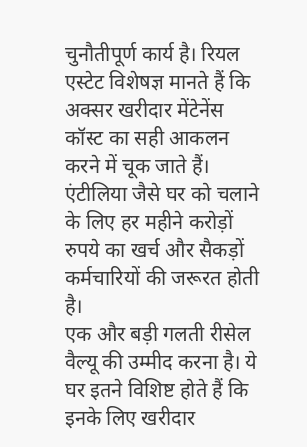चुनौतीपूर्ण कार्य है। रियल एस्टेट विशेषज्ञ मानते हैं कि अक्सर खरीदार मेंटेनेंस कॉस्ट का सही आकलन करने में चूक जाते हैं। एंटीलिया जैसे घर को चलाने के लिए हर महीने करोड़ों रुपये का खर्च और सैकड़ों कर्मचारियों की जरूरत होती है।
एक और बड़ी गलती रीसेल वैल्यू की उम्मीद करना है। ये घर इतने विशिष्ट होते हैं कि इनके लिए खरीदार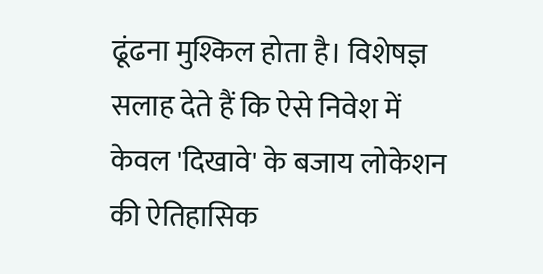ढूंढना मुश्किल होता है। विशेषज्ञ सलाह देते हैं कि ऐसे निवेश में केवल 'दिखावे' के बजाय लोकेशन की ऐतिहासिक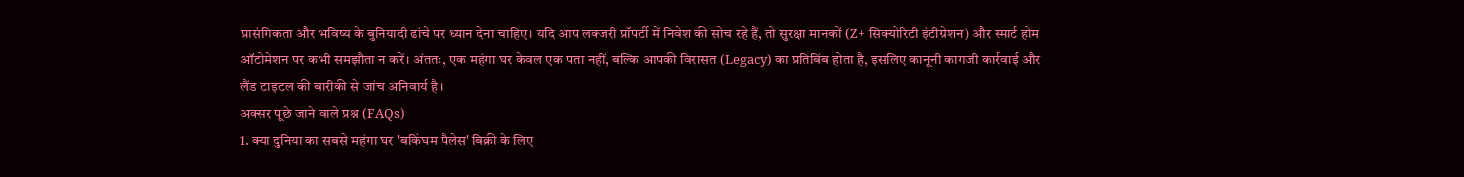प्रासंगिकता और भविष्य के बुनियादी ढांचे पर ध्यान देना चाहिए। यदि आप लक्जरी प्रॉपर्टी में निवेश की सोच रहे हैं, तो सुरक्षा मानकों (Z+ सिक्योरिटी इंटीग्रेशन) और स्मार्ट होम ऑटोमेशन पर कभी समझौता न करें। अंततः, एक महंगा घर केवल एक पता नहीं, बल्कि आपकी विरासत (Legacy) का प्रतिबिंब होता है, इसलिए कानूनी कागजी कार्रवाई और लैंड टाइटल की बारीकी से जांच अनिवार्य है।
अक्सर पूछे जाने वाले प्रश्न (FAQs)
1. क्या दुनिया का सबसे महंगा घर 'बकिंघम पैलेस' बिक्री के लिए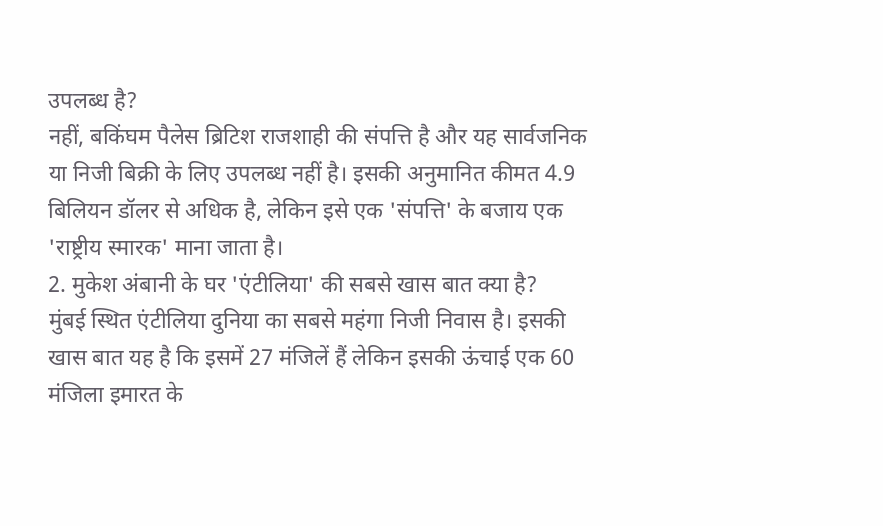उपलब्ध है?
नहीं, बकिंघम पैलेस ब्रिटिश राजशाही की संपत्ति है और यह सार्वजनिक या निजी बिक्री के लिए उपलब्ध नहीं है। इसकी अनुमानित कीमत 4.9 बिलियन डॉलर से अधिक है, लेकिन इसे एक 'संपत्ति' के बजाय एक 'राष्ट्रीय स्मारक' माना जाता है।
2. मुकेश अंबानी के घर 'एंटीलिया' की सबसे खास बात क्या है?
मुंबई स्थित एंटीलिया दुनिया का सबसे महंगा निजी निवास है। इसकी खास बात यह है कि इसमें 27 मंजिलें हैं लेकिन इसकी ऊंचाई एक 60 मंजिला इमारत के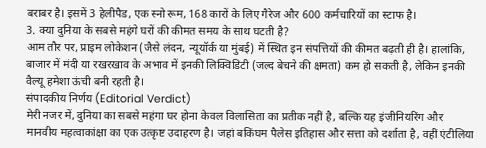बराबर है। इसमें 3 हेलीपैड, एक स्नो रूम, 168 कारों के लिए गैरेज और 600 कर्मचारियों का स्टाफ है।
3. क्या दुनिया के सबसे महंगे घरों की कीमत समय के साथ घटती है?
आम तौर पर, प्राइम लोकेशन (जैसे लंदन, न्यूयॉर्क या मुंबई) में स्थित इन संपत्तियों की कीमत बढ़ती ही है। हालांकि, बाजार में मंदी या रखरखाव के अभाव में इनकी लिक्विडिटी (जल्द बेचने की क्षमता) कम हो सकती है, लेकिन इनकी वैल्यू हमेशा ऊंची बनी रहती है।
संपादकीय निर्णय (Editorial Verdict)
मेरी नजर में, दुनिया का सबसे महंगा घर होना केवल विलासिता का प्रतीक नहीं है, बल्कि यह इंजीनियरिंग और मानवीय महत्वाकांक्षा का एक उत्कृष्ट उदाहरण है। जहां बकिंघम पैलेस इतिहास और सत्ता को दर्शाता है, वहीं एंटीलिया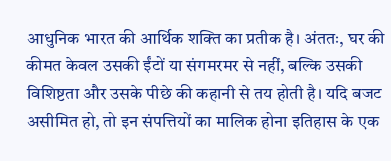आधुनिक भारत की आर्थिक शक्ति का प्रतीक है। अंततः, घर की कीमत केवल उसकी ईंटों या संगमरमर से नहीं, बल्कि उसकी विशिष्टता और उसके पीछे की कहानी से तय होती है। यदि बजट असीमित हो, तो इन संपत्तियों का मालिक होना इतिहास के एक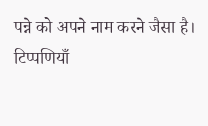पन्ने को अपने नाम करने जैसा है।
टिप्पणियाँ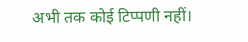अभी तक कोई टिप्पणी नहीं।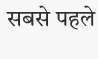सबसे पहले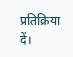प्रतिक्रिया दें।